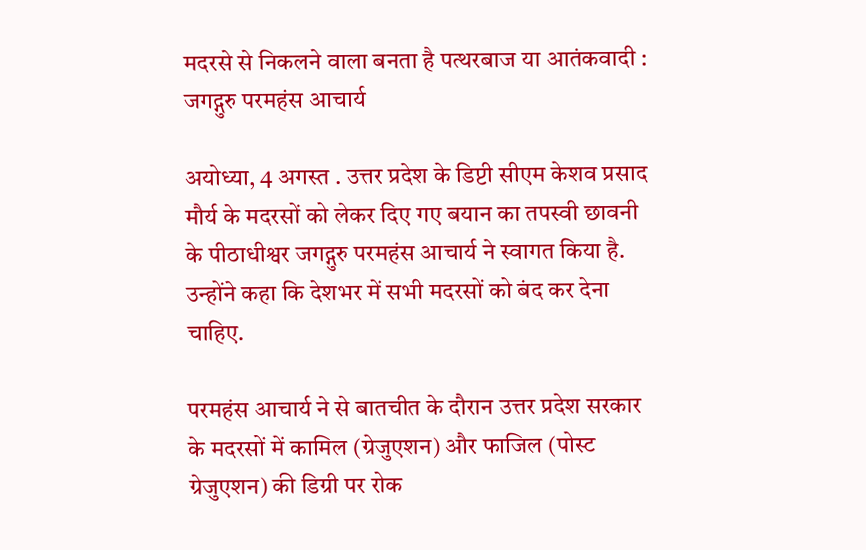मदरसे से निकलने वाला बनता है पत्थरबाज या आतंकवादी : जगद्गुरु परमहंस आचार्य

अयोध्या, 4 अगस्त . उत्तर प्रदेश के डिप्टी सीएम केशव प्रसाद मौर्य के मदरसों को लेकर दिए गए बयान का तपस्वी छावनी के पीठाधीश्वर जगद्गुरु परमहंस आचार्य ने स्वागत किया है. उन्होंने कहा कि देशभर में सभी मदरसों को बंद कर देना चाहिए.

परमहंस आचार्य ने से बातचीत के दौरान उत्तर प्रदेश सरकार के मदरसों में कामिल (ग्रेजुएशन) और फाजिल (पोस्ट ग्रेजुएशन) की डिग्री पर रोक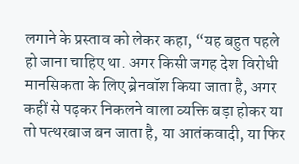लगाने के प्रस्ताव को लेकर कहा, “यह बहुत पहले हो जाना चाहिए था. अगर किसी जगह देश विरोधी मानसिकता के लिए ब्रेनवॉश किया जाता है, अगर कहीं से पढ़कर निकलने वाला व्यक्ति बड़ा होकर या तो पत्थरबाज बन जाता है, या आतंकवादी, या फिर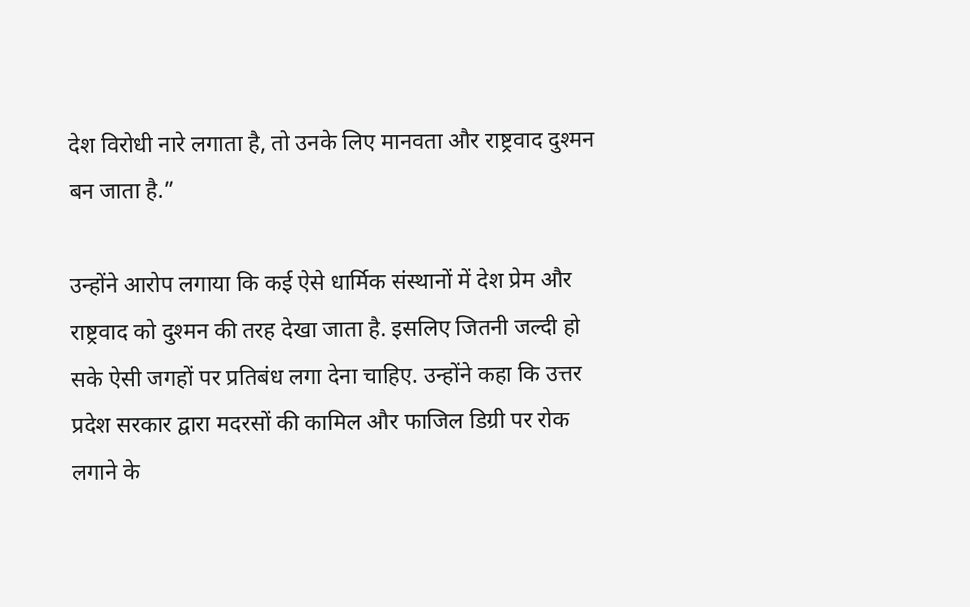देश विरोधी नारे लगाता है, तो उनके लिए मानवता और राष्ट्रवाद दुश्मन बन जाता है.”

उन्होंने आरोप लगाया कि कई ऐसे धार्मिक संस्थानों में देश प्रेम और राष्ट्रवाद को दुश्मन की तरह देखा जाता है. इसलिए जितनी जल्दी हो सके ऐसी जगहों पर प्रतिबंध लगा देना चाहिए. उन्होंने कहा कि उत्तर प्रदेश सरकार द्वारा मदरसों की कामिल और फाजिल डिग्री पर रोक लगाने के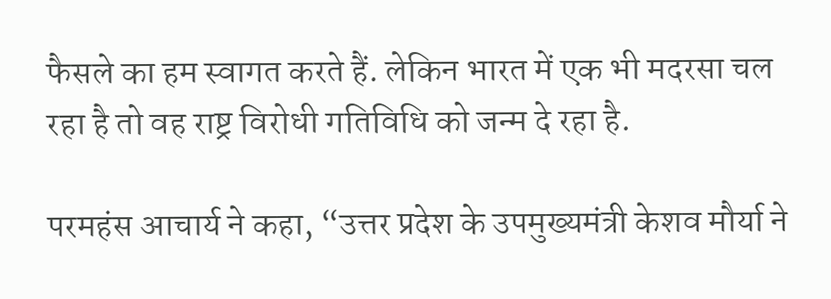फैसले का हम स्वागत करते हैं. लेकिन भारत में एक भी मदरसा चल रहा है तो वह राष्ट्र विरोधी गतिविधि को जन्म दे रहा है.

परमहंस आचार्य ने कहा, “उत्तर प्रदेश के उपमुख्यमंत्री केशव मौर्या ने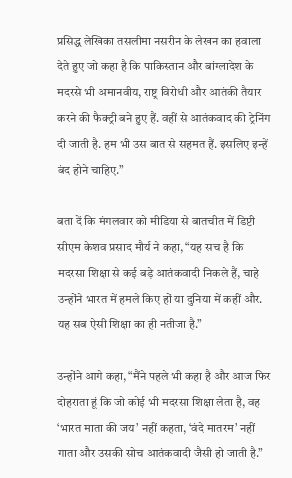प्रसिद्ध लेखिका तसलीमा नसरीन के लेखन का हवाला देते हुए जो कहा है कि पाकिस्तान और बांग्लादेश के मदरसे भी अमानवीय, राष्ट्र विरोधी और आतंकी तैयार करने की फैक्ट्री बने हुए हैं. वहीं से आतंकवाद की ट्रेनिंग दी जाती है. हम भी उस बात से सहमत हैं. इसलिए इन्हें बंद होने चाहिए.”

बता दें कि मंगलवार को मीडिया से बातचीत में डिप्टी सीएम केशव प्रसाद मौर्य ने कहा, “यह सच है कि मदरसा शिक्षा से कई बड़े आतंकवादी निकले हैं, चाहे उन्होंने भारत में हमले किए हों या दुनिया में कहीं और. यह सब ऐसी शिक्षा का ही नतीजा है.”

उन्होंने आगे कहा, “मैंने पहले भी कहा है और आज फिर दोहराता हूं कि जो कोई भी मदरसा शिक्षा लेता है, वह ‘भारत माता की जय’ नहीं कहता, ‘वंदे मातरम’ नहीं गाता और उसकी सोच आतंकवादी जैसी हो जाती है.”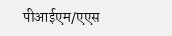पीआईएम/एएस